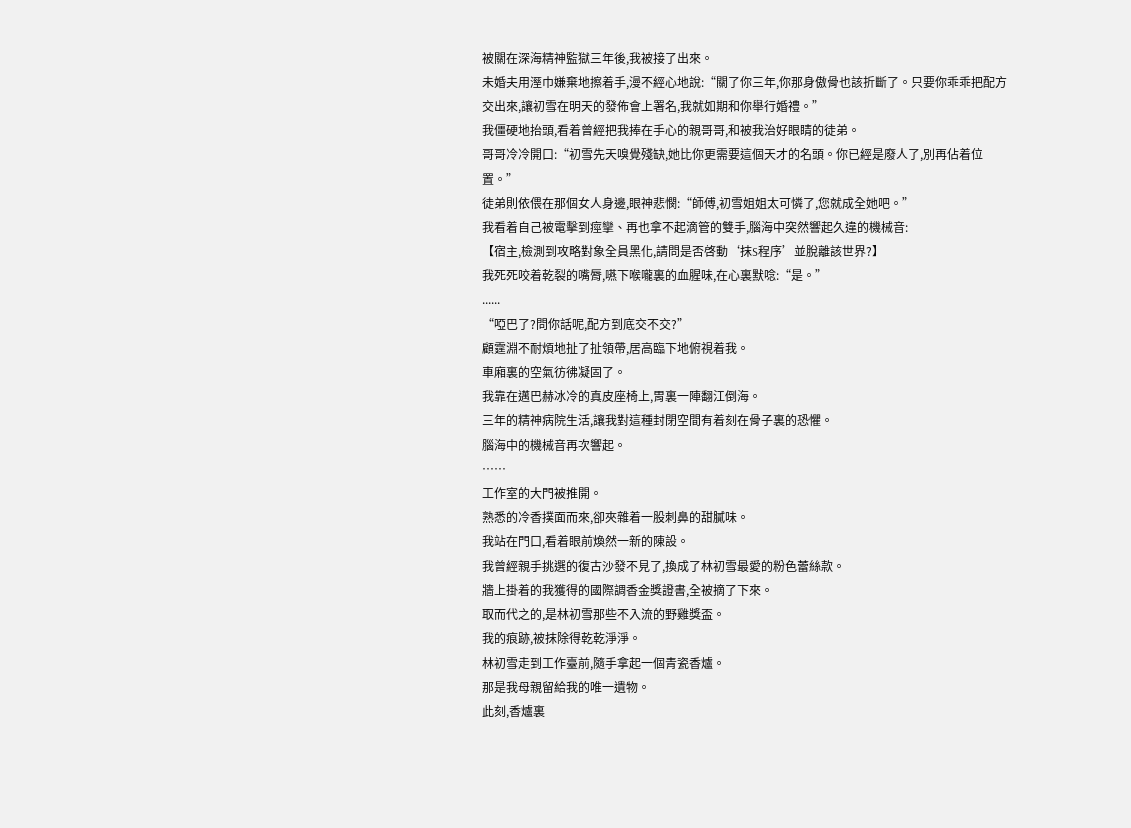被關在深海精神監獄三年後,我被接了出來。
未婚夫用溼巾嫌棄地擦着手,漫不經心地說:“關了你三年,你那身傲骨也該折斷了。只要你乖乖把配方交出來,讓初雪在明天的發佈會上署名,我就如期和你舉行婚禮。”
我僵硬地抬頭,看着曾經把我捧在手心的親哥哥,和被我治好眼睛的徒弟。
哥哥冷冷開口:“初雪先天嗅覺殘缺,她比你更需要這個天才的名頭。你已經是廢人了,別再佔着位置。”
徒弟則依偎在那個女人身邊,眼神悲憫:“師傅,初雪姐姐太可憐了,您就成全她吧。”
我看着自己被電擊到痙攣、再也拿不起滴管的雙手,腦海中突然響起久違的機械音:
【宿主,檢測到攻略對象全員黑化,請問是否啓動‘抹S程序’並脫離該世界?】
我死死咬着乾裂的嘴脣,嚥下喉嚨裏的血腥味,在心裏默唸:“是。”
......
“啞巴了?問你話呢,配方到底交不交?”
顧霆淵不耐煩地扯了扯領帶,居高臨下地俯視着我。
車廂裏的空氣彷彿凝固了。
我靠在邁巴赫冰冷的真皮座椅上,胃裏一陣翻江倒海。
三年的精神病院生活,讓我對這種封閉空間有着刻在骨子裏的恐懼。
腦海中的機械音再次響起。
……
工作室的大門被推開。
熟悉的冷香撲面而來,卻夾雜着一股刺鼻的甜膩味。
我站在門口,看着眼前煥然一新的陳設。
我曾經親手挑選的復古沙發不見了,換成了林初雪最愛的粉色蕾絲款。
牆上掛着的我獲得的國際調香金獎證書,全被摘了下來。
取而代之的,是林初雪那些不入流的野雞獎盃。
我的痕跡,被抹除得乾乾淨淨。
林初雪走到工作臺前,隨手拿起一個青瓷香爐。
那是我母親留給我的唯一遺物。
此刻,香爐裏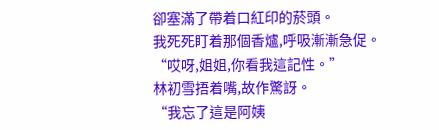卻塞滿了帶着口紅印的菸頭。
我死死盯着那個香爐,呼吸漸漸急促。
“哎呀,姐姐,你看我這記性。”
林初雪捂着嘴,故作驚訝。
“我忘了這是阿姨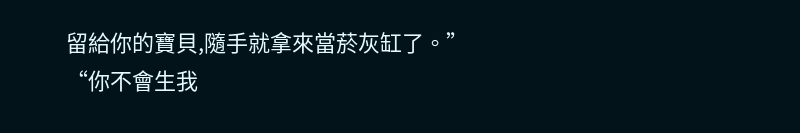留給你的寶貝,隨手就拿來當菸灰缸了。”
“你不會生我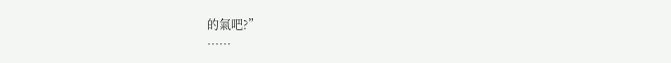的氣吧?”
……